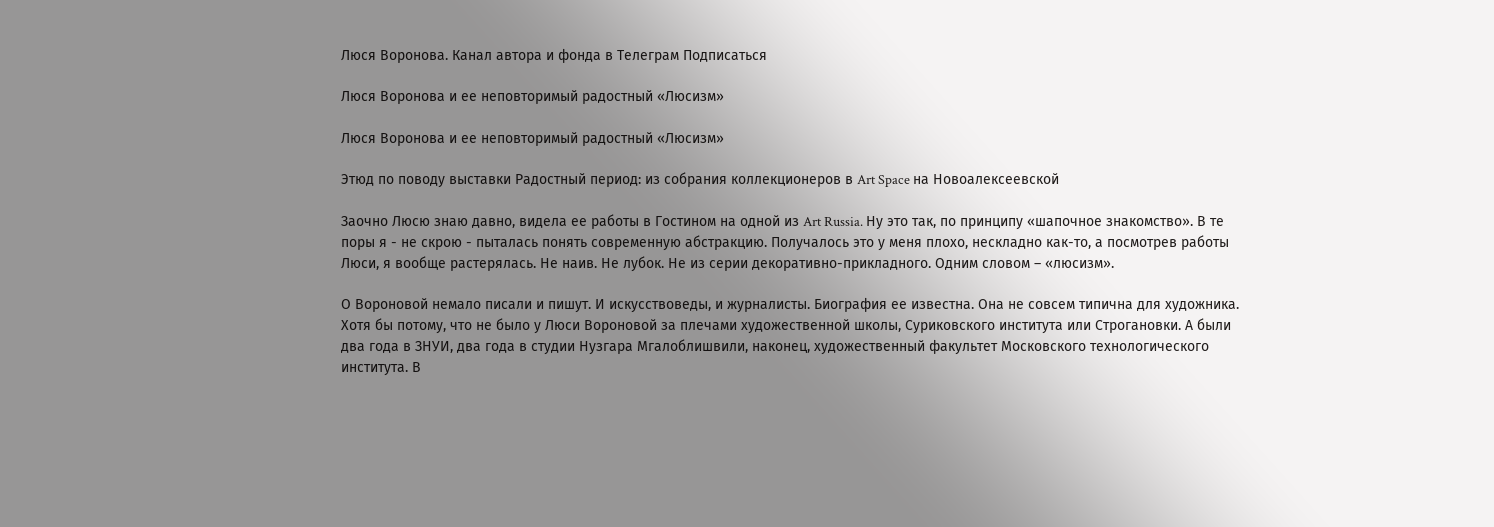Люся Воронова. Канал автора и фонда в Телеграм Подписаться

Люся Воронова и ее неповторимый радостный «Люсизм»

Люся Воронова и ее неповторимый радостный «Люсизм»

Этюд по поводу выставки Радостный период: из собрания коллекционеров в Art Space на Новоалексеевской

Заочно Люсю знаю давно, видела ее работы в Гостином на одной из Art Russia. Ну это так, по принципу «шапочное знакомство». В те поры я - не скрою - пыталась понять современную абстракцию. Получалось это у меня плохо, нескладно как-то, а посмотрев работы Люси, я вообще растерялась. Не наив. Не лубок. Не из серии декоративно-прикладного. Одним словом – «люсизм».

О Вороновой немало писали и пишут. И искусствоведы, и журналисты. Биография ее известна. Она не совсем типична для художника. Хотя бы потому, что не было у Люси Вороновой за плечами художественной школы, Суриковского института или Строгановки. А были два года в ЗНУИ, два года в студии Нузгара Мгалоблишвили, наконец, художественный факультет Московского технологического института. В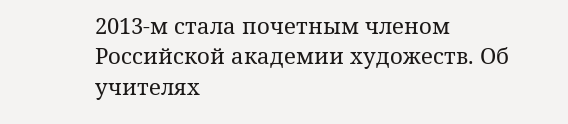2013-м стала почетным членом Российской академии художеств. Об учителях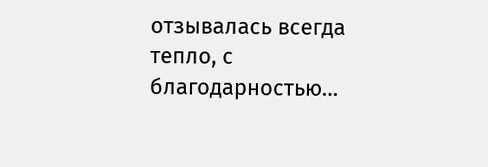отзывалась всегда тепло, с благодарностью…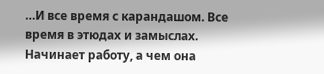…И все время с карандашом. Все время в этюдах и замыслах. Начинает работу, а чем она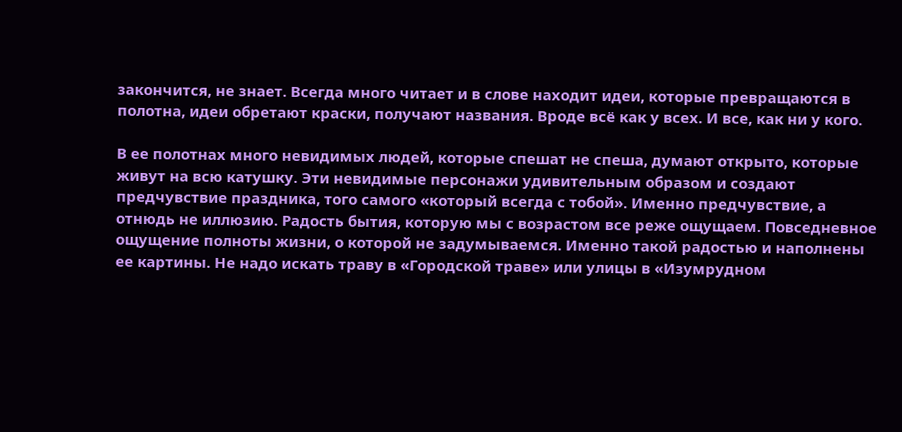закончится, не знает. Всегда много читает и в слове находит идеи, которые превращаются в полотна, идеи обретают краски, получают названия. Вроде всё как у всех. И все, как ни у кого.

В ее полотнах много невидимых людей, которые спешат не спеша, думают открыто, которые живут на всю катушку. Эти невидимые персонажи удивительным образом и создают предчувствие праздника, того самого «который всегда с тобой». Именно предчувствие, а отнюдь не иллюзию. Радость бытия, которую мы с возрастом все реже ощущаем. Повседневное ощущение полноты жизни, о которой не задумываемся. Именно такой радостью и наполнены ее картины. Не надо искать траву в «Городской траве» или улицы в «Изумрудном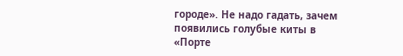городе». Не надо гадать, зачем появились голубые киты в «Порте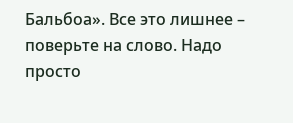Бальбоа». Все это лишнее – поверьте на слово. Надо просто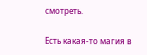смотреть.

Есть какая-то магия в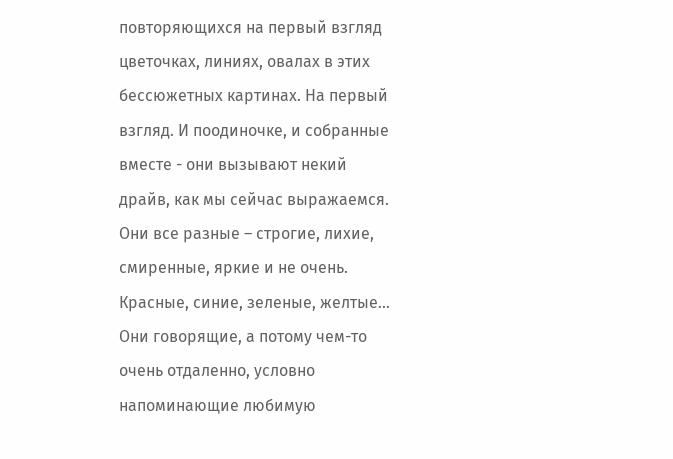повторяющихся на первый взгляд цветочках, линиях, овалах в этих бессюжетных картинах. На первый взгляд. И поодиночке, и собранные вместе - они вызывают некий драйв, как мы сейчас выражаемся. Они все разные – строгие, лихие, смиренные, яркие и не очень. Красные, синие, зеленые, желтые… Они говорящие, а потому чем-то очень отдаленно, условно напоминающие любимую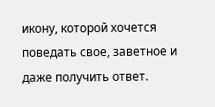икону, которой хочется поведать свое, заветное и даже получить ответ.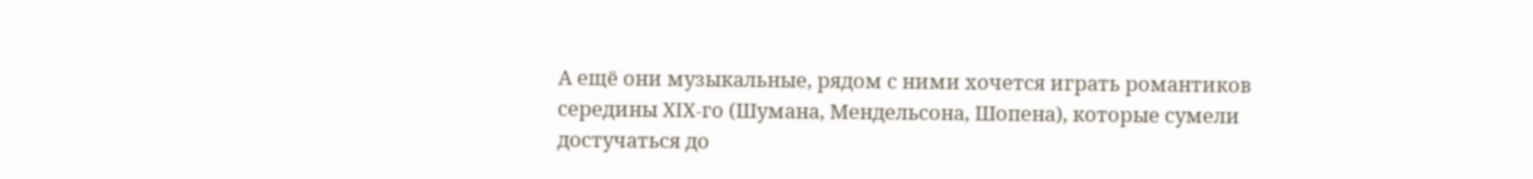А ещё они музыкальные, рядом с ними хочется играть романтиков середины XIX-го (Шумана, Мендельсона, Шопена), которые сумели достучаться до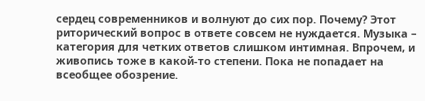сердец современников и волнуют до сих пор. Почему? Этот риторический вопрос в ответе совсем не нуждается. Музыка – категория для четких ответов слишком интимная. Впрочем, и живопись тоже в какой-то степени. Пока не попадает на всеобщее обозрение.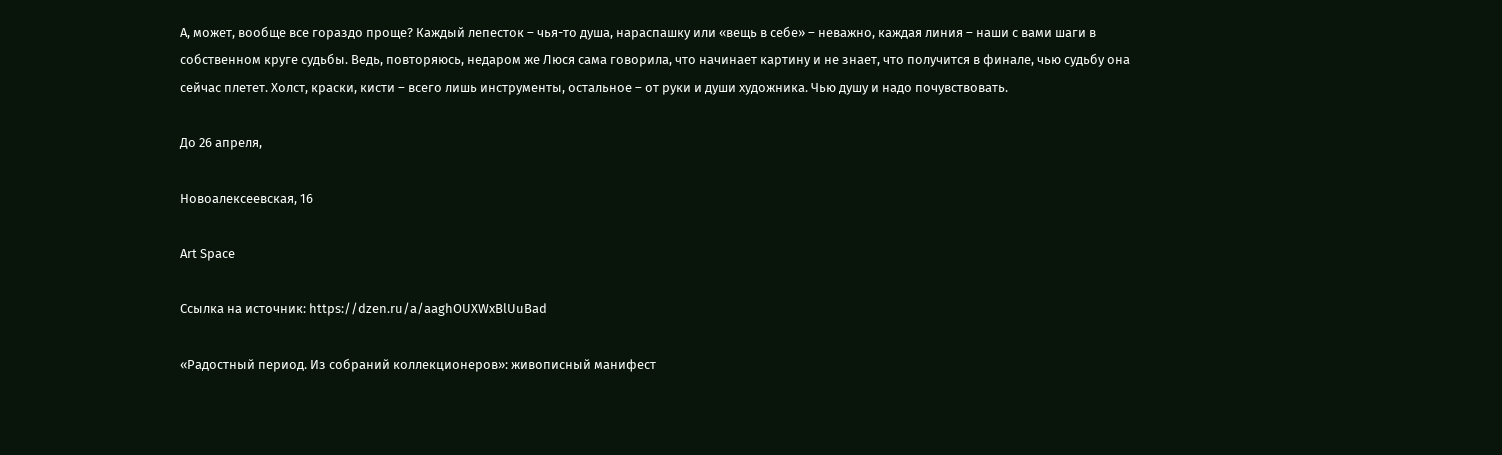А, может, вообще все гораздо проще? Каждый лепесток – чья-то душа, нараспашку или «вещь в себе» – неважно, каждая линия – наши с вами шаги в собственном круге судьбы. Ведь, повторяюсь, недаром же Люся сама говорила, что начинает картину и не знает, что получится в финале, чью судьбу она сейчас плетет. Холст, краски, кисти – всего лишь инструменты, остальное – от руки и души художника. Чью душу и надо почувствовать.

До 26 апреля,

Новоалексеевская, 16

Art Space

Ссылка на источник: https://dzen.ru/a/aaghOUXWxBlUuBad

«Радостный период. Из собраний коллекционеров»: живописный манифест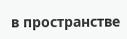в пространстве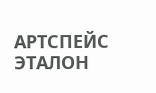АРТСПЕЙС ЭТАЛОН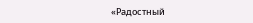«Радостный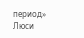период» Люси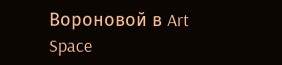Вороновой в Art Space